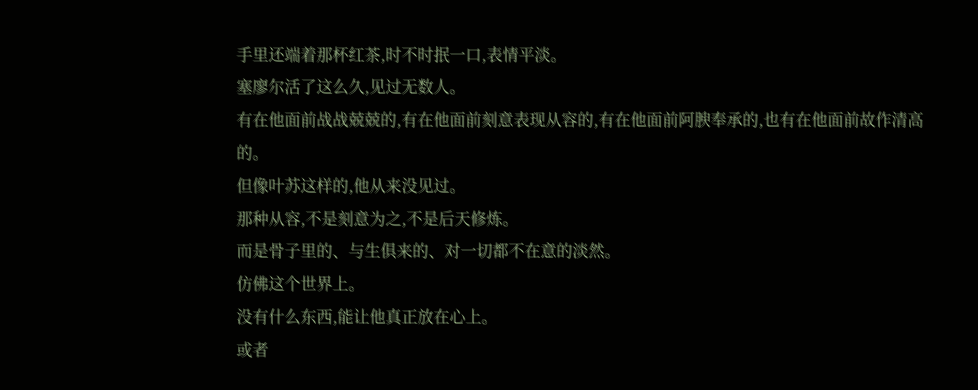手里还端着那杯红茶,时不时抿一口,表情平淡。
塞廖尔活了这么久,见过无数人。
有在他面前战战兢兢的,有在他面前刻意表现从容的,有在他面前阿腴奉承的,也有在他面前故作清高的。
但像叶苏这样的,他从来没见过。
那种从容,不是刻意为之,不是后天修炼。
而是骨子里的、与生俱来的、对一切都不在意的淡然。
仿佛这个世界上。
没有什么东西,能让他真正放在心上。
或者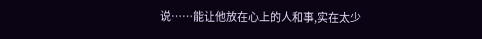说……能让他放在心上的人和事,实在太少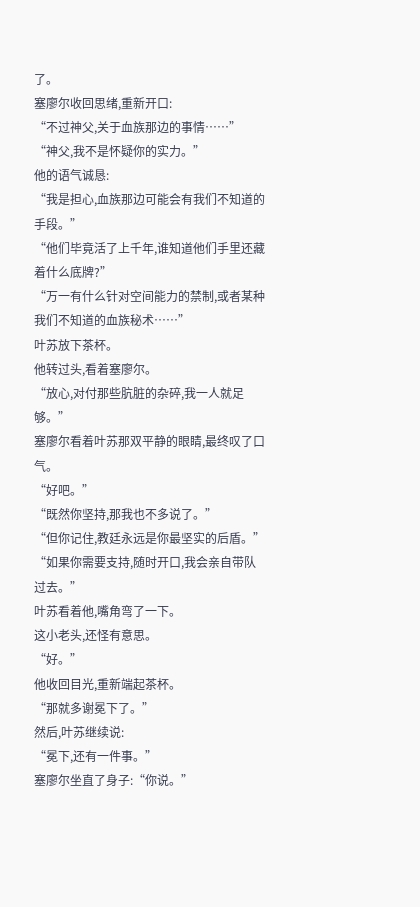了。
塞廖尔收回思绪,重新开口:
“不过神父,关于血族那边的事情……”
“神父,我不是怀疑你的实力。”
他的语气诚恳:
“我是担心,血族那边可能会有我们不知道的手段。”
“他们毕竟活了上千年,谁知道他们手里还藏着什么底牌?”
“万一有什么针对空间能力的禁制,或者某种我们不知道的血族秘术……”
叶苏放下茶杯。
他转过头,看着塞廖尔。
“放心,对付那些肮脏的杂碎,我一人就足够。”
塞廖尔看着叶苏那双平静的眼睛,最终叹了口气。
“好吧。”
“既然你坚持,那我也不多说了。”
“但你记住,教廷永远是你最坚实的后盾。”
“如果你需要支持,随时开口,我会亲自带队过去。”
叶苏看着他,嘴角弯了一下。
这小老头,还怪有意思。
“好。”
他收回目光,重新端起茶杯。
“那就多谢冕下了。”
然后,叶苏继续说:
“冕下,还有一件事。”
塞廖尔坐直了身子:“你说。”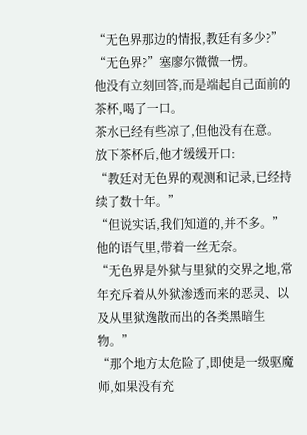“无色界那边的情报,教廷有多少?”
“无色界?”塞廖尔微微一愣。
他没有立刻回答,而是端起自己面前的茶杯,喝了一口。
茶水已经有些凉了,但他没有在意。
放下茶杯后,他才缓缓开口:
“教廷对无色界的观测和记录,已经持续了数十年。”
“但说实话,我们知道的,并不多。”
他的语气里,带着一丝无奈。
“无色界是外狱与里狱的交界之地,常年充斥着从外狱渗透而来的恶灵、以及从里狱逸散而出的各类黑暗生物。”
“那个地方太危险了,即使是一级驱魔师,如果没有充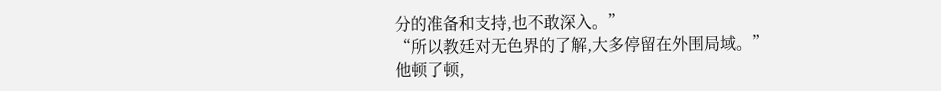分的准备和支持,也不敢深入。”
“所以教廷对无色界的了解,大多停留在外围局域。”
他顿了顿,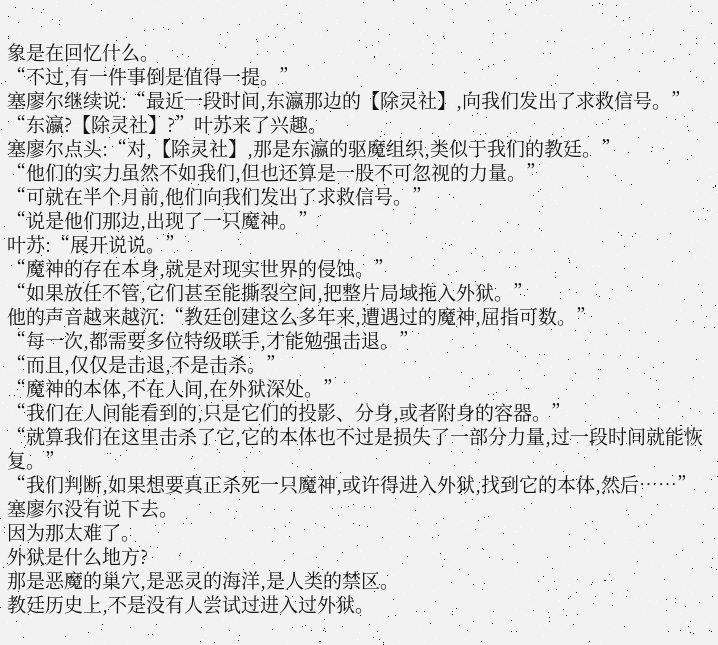象是在回忆什么。
“不过,有一件事倒是值得一提。”
塞廖尔继续说:“最近一段时间,东瀛那边的【除灵社】,向我们发出了求救信号。”
“东瀛?【除灵社】?”叶苏来了兴趣。
塞廖尔点头:“对,【除灵社】,那是东瀛的驱魔组织,类似于我们的教廷。”
“他们的实力虽然不如我们,但也还算是一股不可忽视的力量。”
“可就在半个月前,他们向我们发出了求救信号。”
“说是他们那边,出现了一只魔神。”
叶苏:“展开说说。”
“魔神的存在本身,就是对现实世界的侵蚀。”
“如果放任不管,它们甚至能撕裂空间,把整片局域拖入外狱。”
他的声音越来越沉:“教廷创建这么多年来,遭遇过的魔神,屈指可数。”
“每一次,都需要多位特级联手,才能勉强击退。”
“而且,仅仅是击退,不是击杀。”
“魔神的本体,不在人间,在外狱深处。”
“我们在人间能看到的,只是它们的投影、分身,或者附身的容器。”
“就算我们在这里击杀了它,它的本体也不过是损失了一部分力量,过一段时间就能恢复。”
“我们判断,如果想要真正杀死一只魔神,或许得进入外狱,找到它的本体,然后……”
塞廖尔没有说下去。
因为那太难了。
外狱是什么地方?
那是恶魔的巢穴,是恶灵的海洋,是人类的禁区。
教廷历史上,不是没有人尝试过进入过外狱。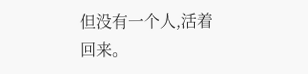但没有一个人,活着回来。